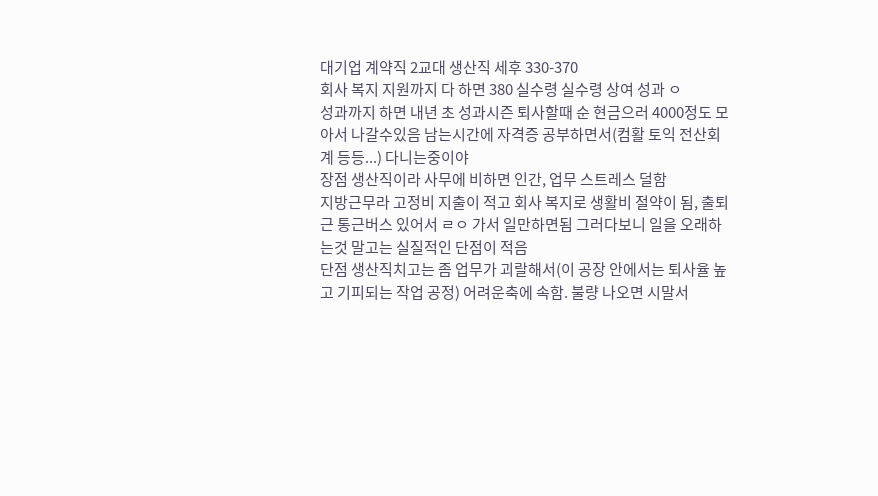대기업 계약직 2교대 생산직 세후 330-370
회사 복지 지원까지 다 하면 380 실수령 실수령 상여 성과 ㅇ
성과까지 하면 내년 초 성과시즌 퇴사할때 순 현금으러 4000정도 모아서 나갈수있음 남는시간에 자격증 공부하면서(컴활 토익 전산회계 등등...) 다니는중이야
장점 생산직이라 사무에 비하면 인간, 업무 스트레스 덜함
지방근무라 고정비 지출이 적고 회사 복지로 생활비 절약이 됨, 출퇴근 통근버스 있어서 ㄹㅇ 가서 일만하면됨 그러다보니 일을 오래하는것 말고는 실질적인 단점이 적음
단점 생산직치고는 좀 업무가 괴랄해서(이 공장 안에서는 퇴사율 높고 기피되는 작업 공정) 어려운축에 속함. 불량 나오면 시말서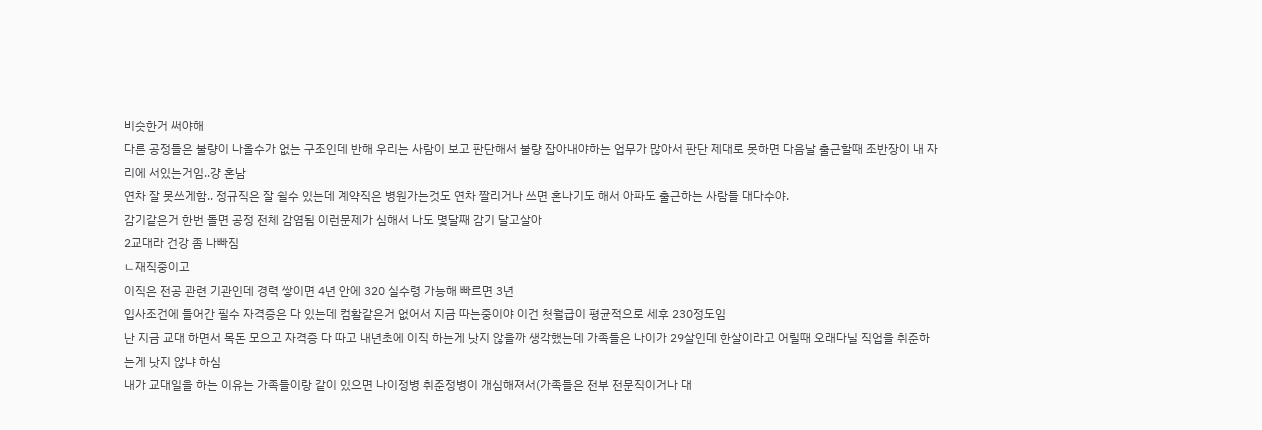비슷한거 써야해
다른 공정들은 불량이 나올수가 없는 구조인데 반해 우리는 사람이 보고 판단해서 불량 잡아내야하는 업무가 많아서 판단 제대로 못하면 다음날 출근할때 조반장이 내 자리에 서있는거임..걍 혼남
연차 잘 못쓰게함.. 정규직은 잘 쉴수 있는데 계약직은 병원가는것도 연차 짤리거나 쓰면 혼나기도 해서 아파도 출근하는 사람들 대다수야.
감기같은거 한번 돌면 공정 전체 감염됨 이런문제가 심해서 나도 몇달째 감기 달고살아
2교대라 건강 좀 나빠짐
ㄴ재직중이고
이직은 전공 관련 기관인데 경력 쌓이면 4년 안에 320 실수령 가능해 빠르면 3년
입사조건에 들어간 필수 자격증은 다 있는데 컴활같은거 없어서 지금 따는중이야 이건 첫월급이 평균적으로 세후 230정도임
난 지금 교대 하면서 목돈 모으고 자격증 다 따고 내년초에 이직 하는게 낫지 않을까 생각했는데 가족들은 나이가 29살인데 한살이라고 어릴때 오래다닐 직업을 취준하는게 낫지 않냐 하심
내가 교대일을 하는 이유는 가족들이랑 같이 있으면 나이정병 취준정병이 개심해져서(가족들은 전부 전문직이거나 대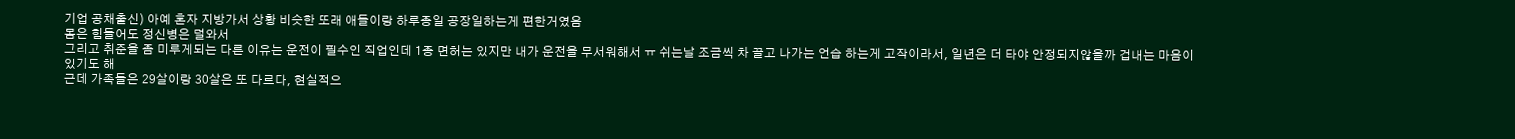기업 공채출신) 아예 혼자 지방가서 상황 비슷한 또래 애들이랑 하루종일 공장일하는게 편한거였음
몸은 힘들어도 정신병은 덜와서
그리고 취준을 좀 미루게되는 다른 이유는 운전이 필수인 직업인데 1종 면허는 있지만 내가 운전을 무서워해서 ㅠ 쉬는날 조금씩 차 끌고 나가는 언습 하는게 고작이라서, 일년은 더 타야 안정되지않을까 겁내는 마음이
있기도 해
근데 가족들은 29살이랑 30살은 또 다르다, 현실적으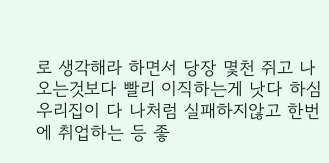로 생각해라 하면서 당장 몇천 쥐고 나오는것보다 빨리 이직하는게 낫다 하심
우리집이 다 나처럼 실패하지않고 한번에 취업하는 등 좋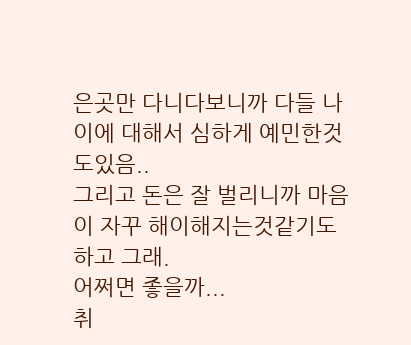은곳만 다니다보니까 다들 나이에 대해서 심하게 예민한것도있음..
그리고 돈은 잘 벌리니까 마음이 자꾸 해이해지는것같기도하고 그래.
어쩌면 좋을까...
취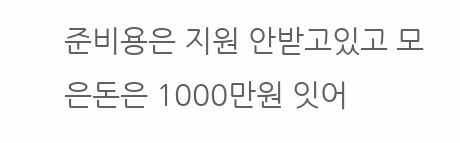준비용은 지원 안받고있고 모은돈은 1000만원 잇어